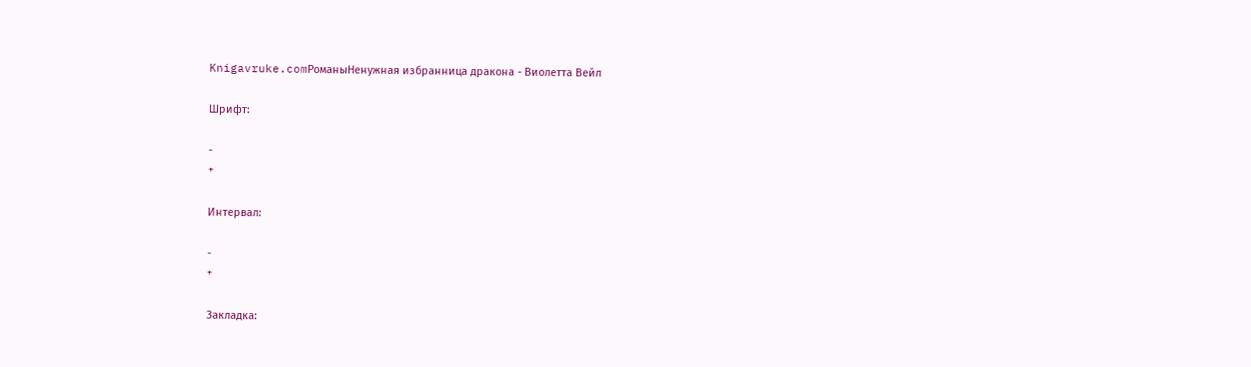Knigavruke.comРоманыНенужная избранница дракона - Виолетта Вейл

Шрифт:

-
+

Интервал:

-
+

Закладка: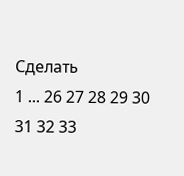Сделать
1 ... 26 27 28 29 30 31 32 33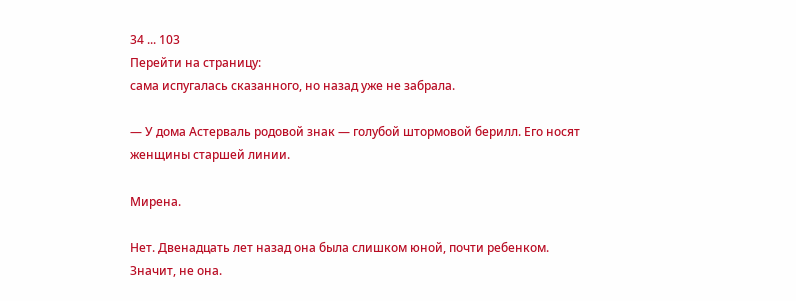34 ... 103
Перейти на страницу:
сама испугалась сказанного, но назад уже не забрала.

— У дома Астерваль родовой знак — голубой штормовой берилл. Его носят женщины старшей линии.

Мирена.

Нет. Двенадцать лет назад она была слишком юной, почти ребенком. Значит, не она.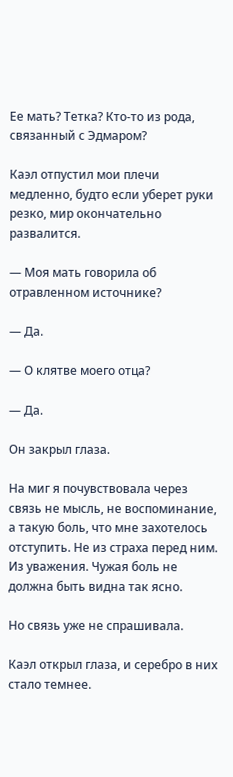Ее мать? Тетка? Кто-то из рода, связанный с Эдмаром?

Каэл отпустил мои плечи медленно, будто если уберет руки резко, мир окончательно развалится.

— Моя мать говорила об отравленном источнике?

— Да.

— О клятве моего отца?

— Да.

Он закрыл глаза.

На миг я почувствовала через связь не мысль, не воспоминание, а такую боль, что мне захотелось отступить. Не из страха перед ним. Из уважения. Чужая боль не должна быть видна так ясно.

Но связь уже не спрашивала.

Каэл открыл глаза, и серебро в них стало темнее.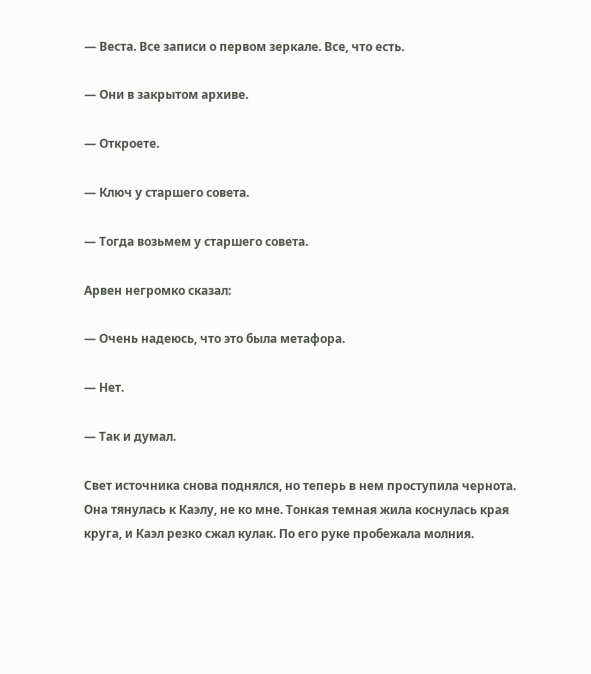— Веста. Все записи о первом зеркале. Все, что есть.

— Они в закрытом архиве.

— Откроете.

— Ключ у старшего совета.

— Тогда возьмем у старшего совета.

Арвен негромко сказал:

— Очень надеюсь, что это была метафора.

— Нет.

— Так и думал.

Свет источника снова поднялся, но теперь в нем проступила чернота. Она тянулась к Каэлу, не ко мне. Тонкая темная жила коснулась края круга, и Каэл резко сжал кулак. По его руке пробежала молния.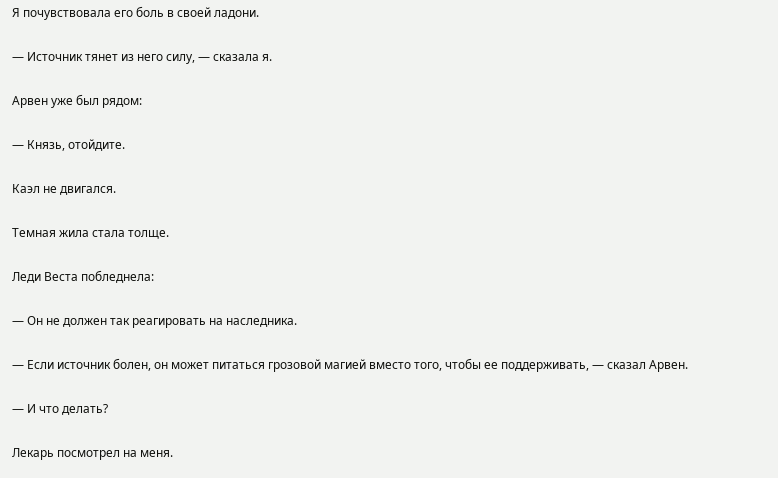Я почувствовала его боль в своей ладони.

— Источник тянет из него силу, — сказала я.

Арвен уже был рядом:

— Князь, отойдите.

Каэл не двигался.

Темная жила стала толще.

Леди Веста побледнела:

— Он не должен так реагировать на наследника.

— Если источник болен, он может питаться грозовой магией вместо того, чтобы ее поддерживать, — сказал Арвен.

— И что делать?

Лекарь посмотрел на меня.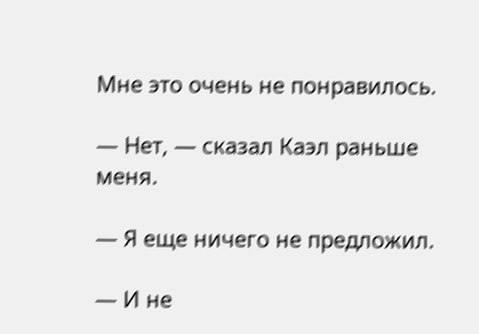Мне это очень не понравилось.

— Нет, — сказал Каэл раньше меня.

— Я еще ничего не предложил.

— И не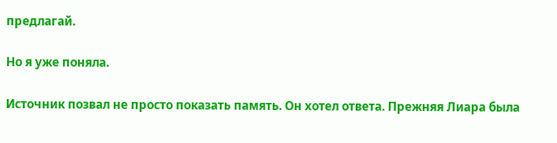предлагай.

Но я уже поняла.

Источник позвал не просто показать память. Он хотел ответа. Прежняя Лиара была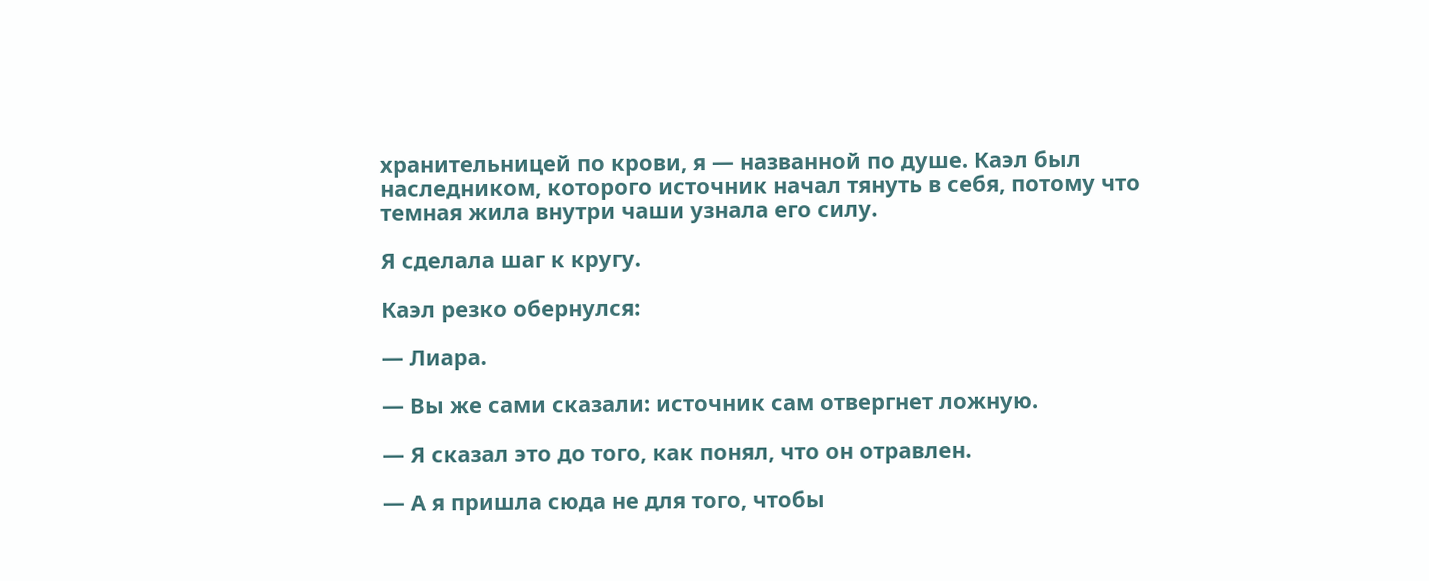хранительницей по крови, я — названной по душе. Каэл был наследником, которого источник начал тянуть в себя, потому что темная жила внутри чаши узнала его силу.

Я сделала шаг к кругу.

Каэл резко обернулся:

— Лиара.

— Вы же сами сказали: источник сам отвергнет ложную.

— Я сказал это до того, как понял, что он отравлен.

— А я пришла сюда не для того, чтобы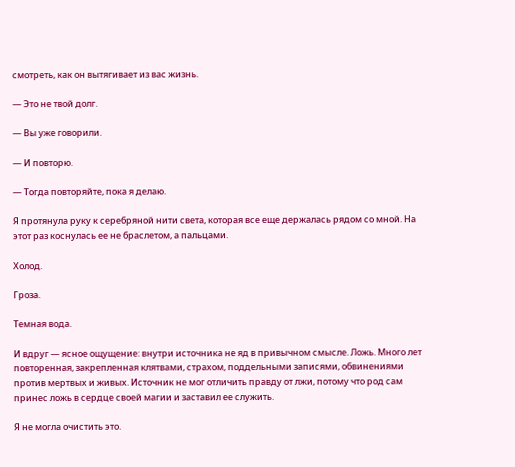смотреть, как он вытягивает из вас жизнь.

— Это не твой долг.

— Вы уже говорили.

— И повторю.

— Тогда повторяйте, пока я делаю.

Я протянула руку к серебряной нити света, которая все еще держалась рядом со мной. На этот раз коснулась ее не браслетом, а пальцами.

Холод.

Гроза.

Темная вода.

И вдруг — ясное ощущение: внутри источника не яд в привычном смысле. Ложь. Много лет повторенная, закрепленная клятвами, страхом, поддельными записями, обвинениями против мертвых и живых. Источник не мог отличить правду от лжи, потому что род сам принес ложь в сердце своей магии и заставил ее служить.

Я не могла очистить это.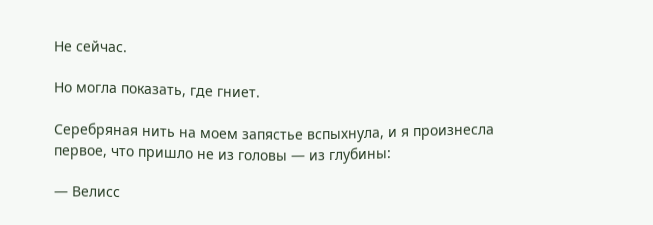Не сейчас.

Но могла показать, где гниет.

Серебряная нить на моем запястье вспыхнула, и я произнесла первое, что пришло не из головы — из глубины:

— Велисс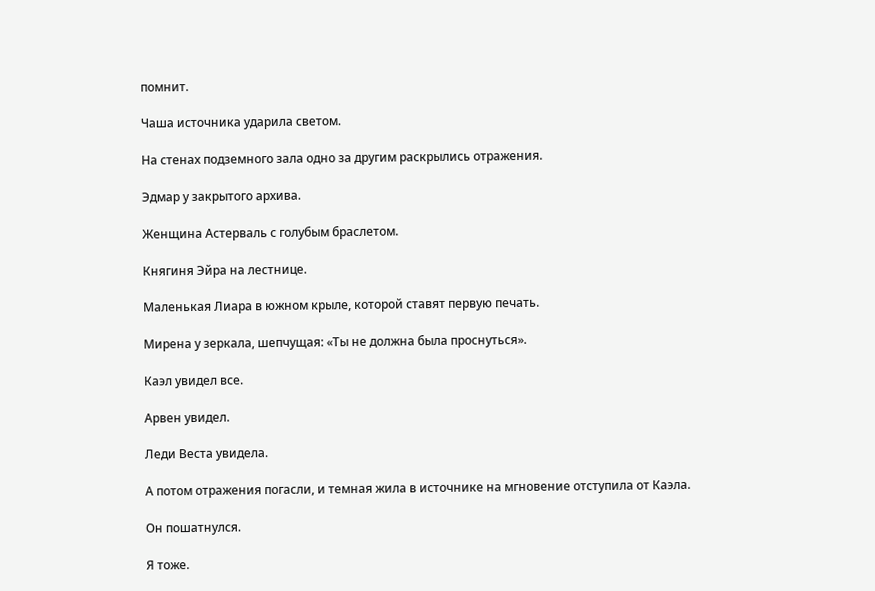помнит.

Чаша источника ударила светом.

На стенах подземного зала одно за другим раскрылись отражения.

Эдмар у закрытого архива.

Женщина Астерваль с голубым браслетом.

Княгиня Эйра на лестнице.

Маленькая Лиара в южном крыле, которой ставят первую печать.

Мирена у зеркала, шепчущая: «Ты не должна была проснуться».

Каэл увидел все.

Арвен увидел.

Леди Веста увидела.

А потом отражения погасли, и темная жила в источнике на мгновение отступила от Каэла.

Он пошатнулся.

Я тоже.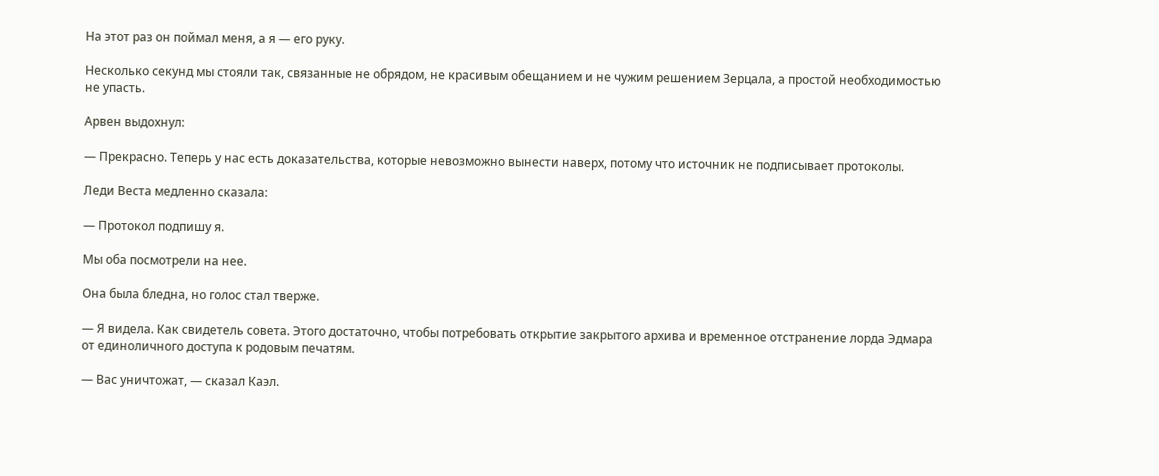На этот раз он поймал меня, а я — его руку.

Несколько секунд мы стояли так, связанные не обрядом, не красивым обещанием и не чужим решением Зерцала, а простой необходимостью не упасть.

Арвен выдохнул:

— Прекрасно. Теперь у нас есть доказательства, которые невозможно вынести наверх, потому что источник не подписывает протоколы.

Леди Веста медленно сказала:

— Протокол подпишу я.

Мы оба посмотрели на нее.

Она была бледна, но голос стал тверже.

— Я видела. Как свидетель совета. Этого достаточно, чтобы потребовать открытие закрытого архива и временное отстранение лорда Эдмара от единоличного доступа к родовым печатям.

— Вас уничтожат, — сказал Каэл.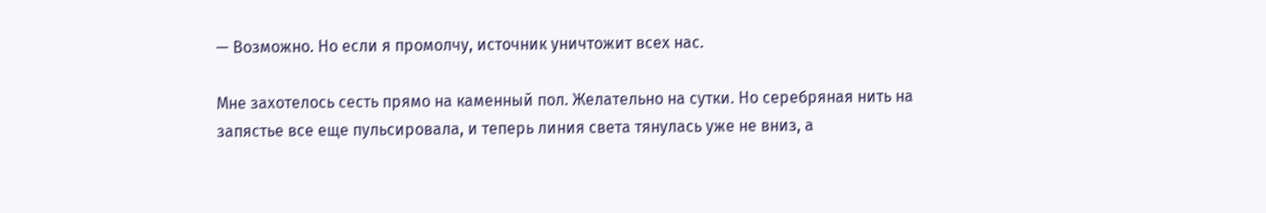— Возможно. Но если я промолчу, источник уничтожит всех нас.

Мне захотелось сесть прямо на каменный пол. Желательно на сутки. Но серебряная нить на запястье все еще пульсировала, и теперь линия света тянулась уже не вниз, а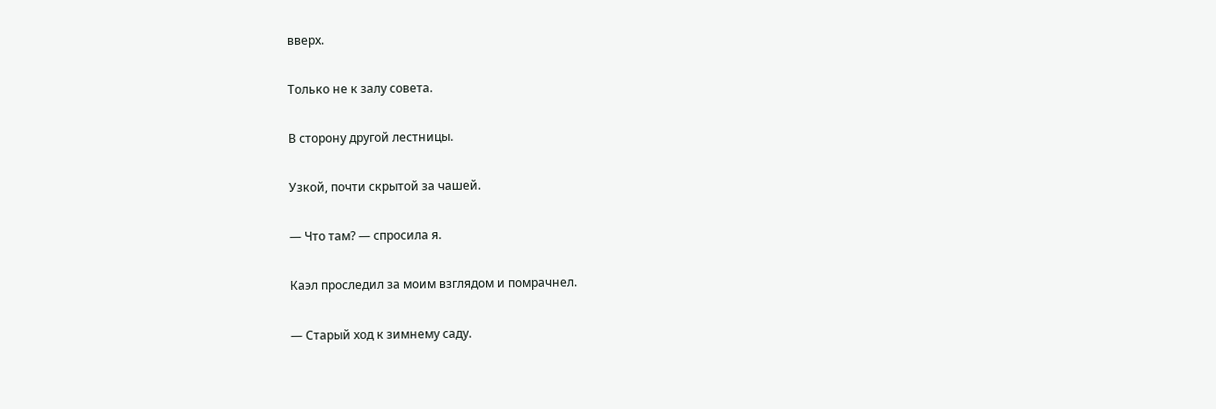вверх.

Только не к залу совета.

В сторону другой лестницы.

Узкой, почти скрытой за чашей.

— Что там? — спросила я.

Каэл проследил за моим взглядом и помрачнел.

— Старый ход к зимнему саду.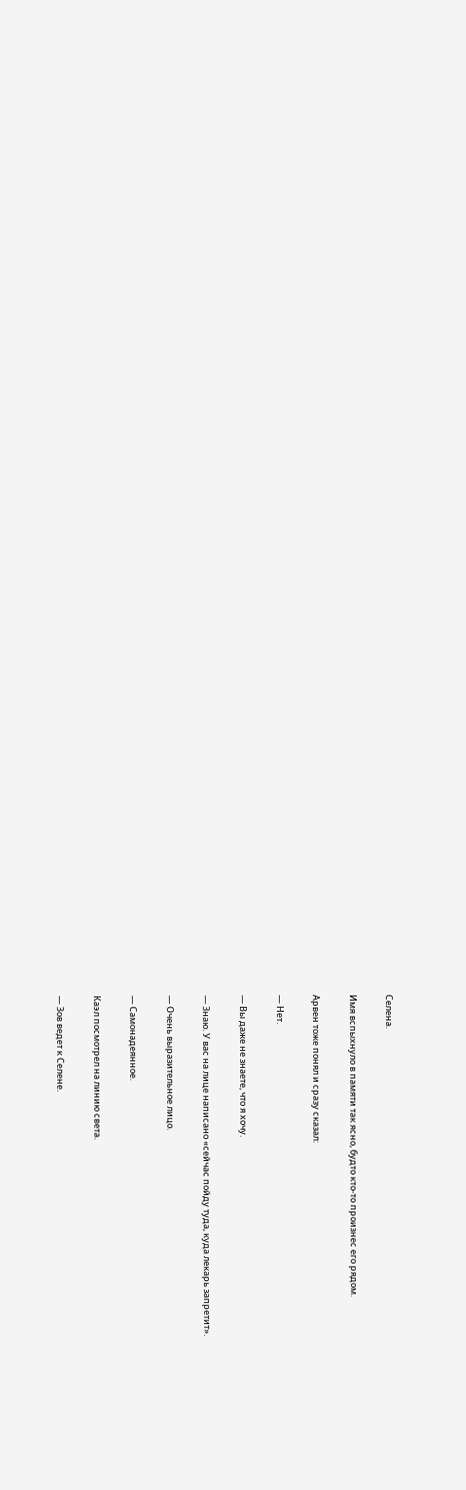Селена.

Имя вспыхнуло в памяти так ясно, будто кто-то произнес его рядом.

Арвен тоже понял и сразу сказал:

— Нет.

— Вы даже не знаете, что я хочу.

— Знаю. У вас на лице написано «сейчас пойду туда, куда лекарь запретит».

— Очень выразительное лицо.

— Самонадеянное.

Каэл посмотрел на линию света.

— Зов ведет к Селене.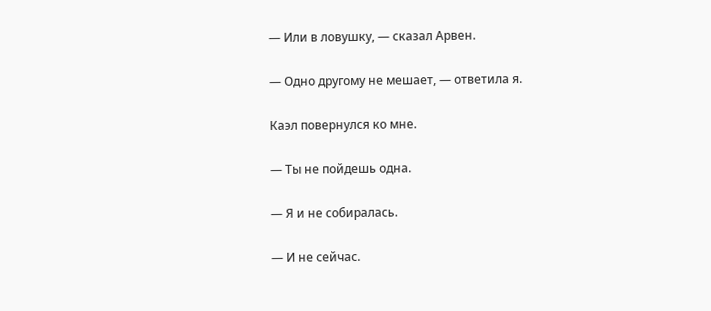— Или в ловушку, — сказал Арвен.

— Одно другому не мешает, — ответила я.

Каэл повернулся ко мне.

— Ты не пойдешь одна.

— Я и не собиралась.

— И не сейчас.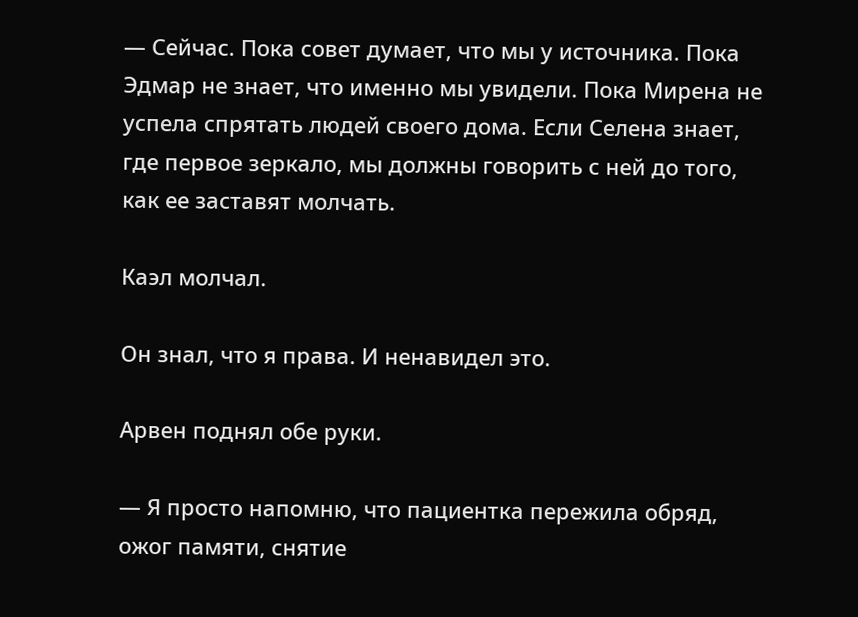— Сейчас. Пока совет думает, что мы у источника. Пока Эдмар не знает, что именно мы увидели. Пока Мирена не успела спрятать людей своего дома. Если Селена знает, где первое зеркало, мы должны говорить с ней до того, как ее заставят молчать.

Каэл молчал.

Он знал, что я права. И ненавидел это.

Арвен поднял обе руки.

— Я просто напомню, что пациентка пережила обряд, ожог памяти, снятие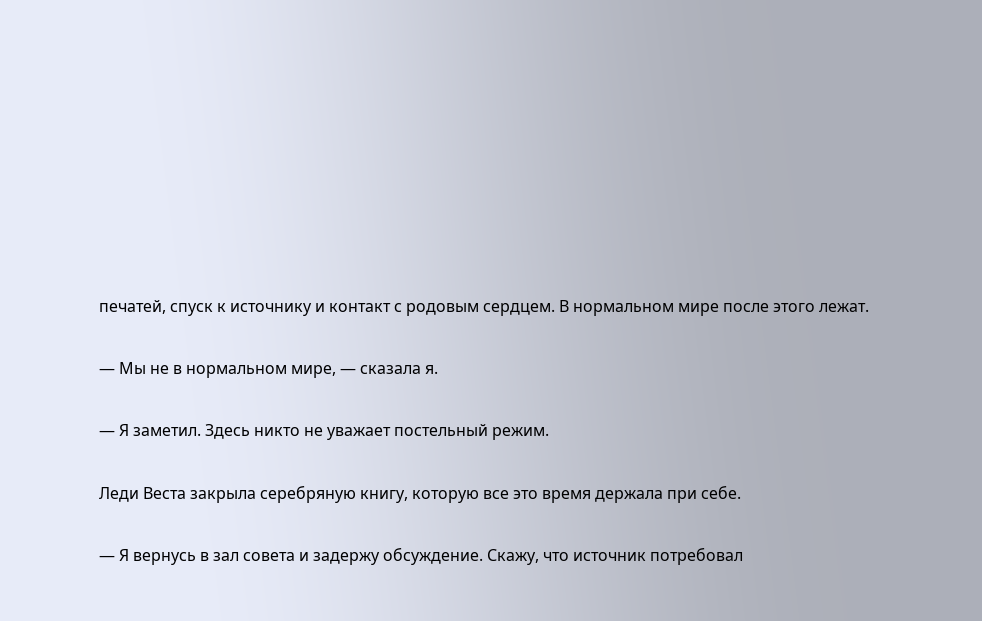печатей, спуск к источнику и контакт с родовым сердцем. В нормальном мире после этого лежат.

— Мы не в нормальном мире, — сказала я.

— Я заметил. Здесь никто не уважает постельный режим.

Леди Веста закрыла серебряную книгу, которую все это время держала при себе.

— Я вернусь в зал совета и задержу обсуждение. Скажу, что источник потребовал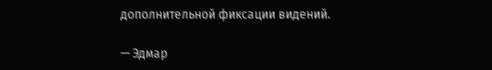дополнительной фиксации видений.

— Эдмар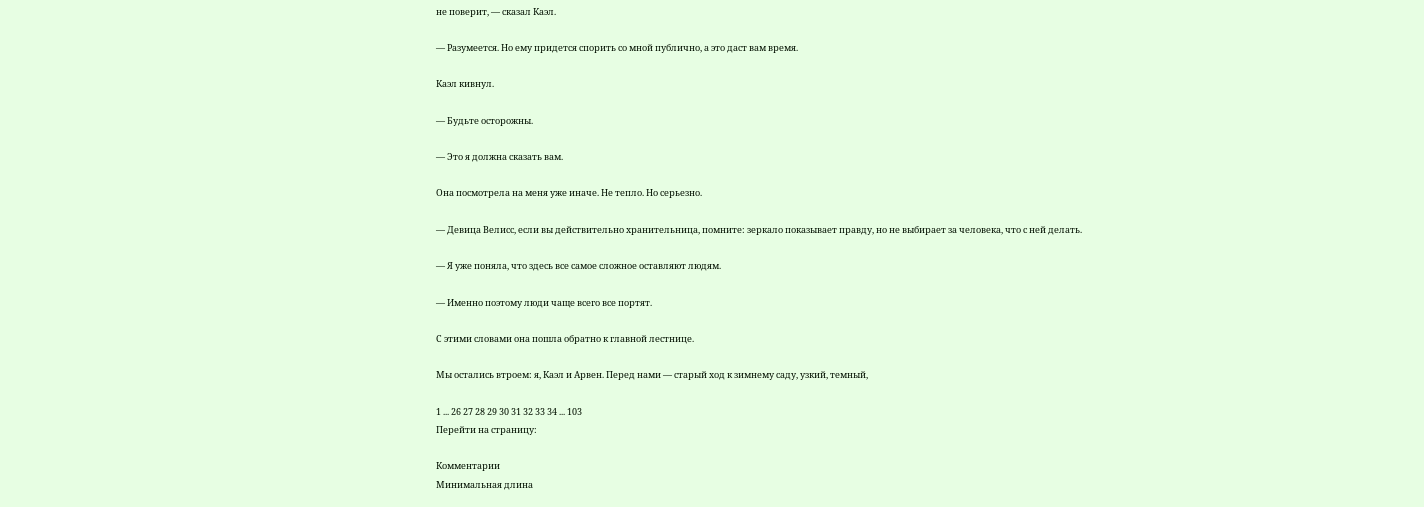не поверит, — сказал Каэл.

— Разумеется. Но ему придется спорить со мной публично, а это даст вам время.

Каэл кивнул.

— Будьте осторожны.

— Это я должна сказать вам.

Она посмотрела на меня уже иначе. Не тепло. Но серьезно.

— Девица Велисс, если вы действительно хранительница, помните: зеркало показывает правду, но не выбирает за человека, что с ней делать.

— Я уже поняла, что здесь все самое сложное оставляют людям.

— Именно поэтому люди чаще всего все портят.

С этими словами она пошла обратно к главной лестнице.

Мы остались втроем: я, Каэл и Арвен. Перед нами — старый ход к зимнему саду, узкий, темный,

1 ... 26 27 28 29 30 31 32 33 34 ... 103
Перейти на страницу:

Комментарии
Минимальная длина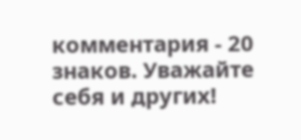комментария - 20 знаков. Уважайте себя и других!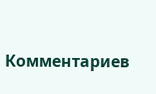Комментариев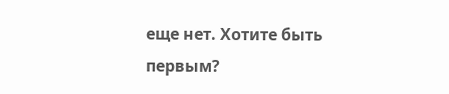еще нет. Хотите быть первым?